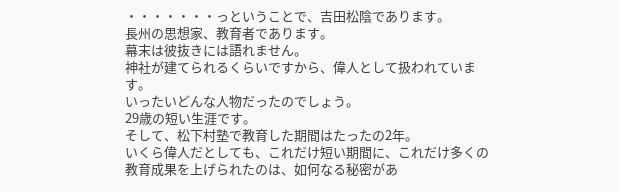・・・・・・・っということで、吉田松陰であります。
長州の思想家、教育者であります。
幕末は彼抜きには語れません。
神社が建てられるくらいですから、偉人として扱われています。
いったいどんな人物だったのでしょう。
29歳の短い生涯です。
そして、松下村塾で教育した期間はたったの2年。
いくら偉人だとしても、これだけ短い期間に、これだけ多くの教育成果を上げられたのは、如何なる秘密があ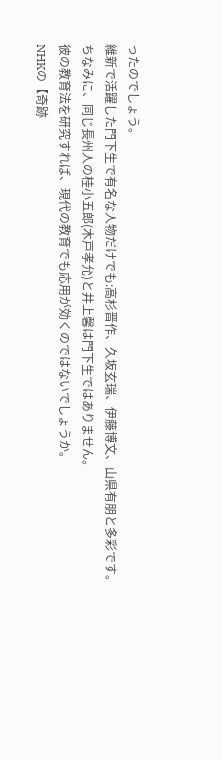ったのでしょう。
維新で活躍した門下生で有名な人物だけでも:高杉晋作、久坂玄瑞、伊藤博文、山県有朋と多彩です。
ちなみに、同じ長州人の桂小五郎(木戸孝允)と井上馨は門下生ではありません。
彼の教育法を研究すれば、現代の教育でも応用が効くのではないでしょうか。
NHKの【奇跡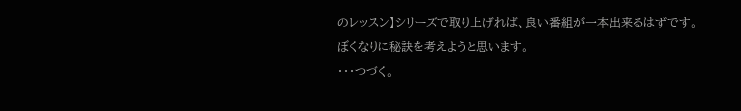のレッスン】シリーズで取り上げれば、良い番組が一本出来るはずです。
ぼくなりに秘訣を考えようと思います。
・・・つづく。